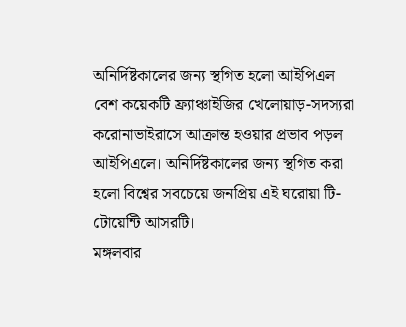অনির্দিষ্টকালের জন্য স্থগিত হলো আইপিএল
বেশ কয়েকটি ফ্র্যাঞ্চাইজির খেলোয়াড়-সদস্যরা করোনাভাইরাসে আক্রান্ত হওয়ার প্রভাব পড়ল আইপিএলে। অনির্দিষ্টকালের জন্য স্থগিত করা হলো বিশ্বের সবচেয়ে জনপ্রিয় এই ঘরোয়া টি-টোয়েন্টি আসরটি।
মঙ্গলবার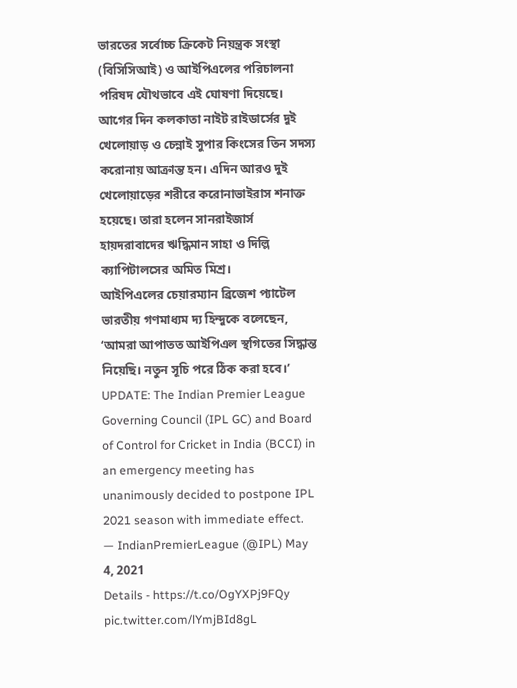ভারতের সর্বোচ্চ ক্রিকেট নিয়ন্ত্রক সংস্থা (বিসিসিআই) ও আইপিএলের পরিচালনা পরিষদ যৌথভাবে এই ঘোষণা দিয়েছে।
আগের দিন কলকাতা নাইট রাইডার্সের দুই খেলোয়াড় ও চেন্নাই সুপার কিংসের তিন সদস্য করোনায় আক্রান্ত হন। এদিন আরও দুই খেলোয়াড়ের শরীরে করোনাভাইরাস শনাক্ত হয়েছে। তারা হলেন সানরাইজার্স হায়দরাবাদের ঋদ্ধিমান সাহা ও দিল্লি ক্যাপিটালসের অমিত মিশ্র।
আইপিএলের চেয়ারম্যান ব্রিজেশ প্যাটেল ভারতীয় গণমাধ্যম দ্য হিন্দুকে বলেছেন, ‘আমরা আপাতত আইপিএল স্থগিতের সিদ্ধান্ত নিয়েছি। নতুন সূচি পরে ঠিক করা হবে।’
UPDATE: The Indian Premier League Governing Council (IPL GC) and Board of Control for Cricket in India (BCCI) in an emergency meeting has unanimously decided to postpone IPL 2021 season with immediate effect.
— IndianPremierLeague (@IPL) May 4, 2021
Details - https://t.co/OgYXPj9FQy pic.twitter.com/lYmjBId8gL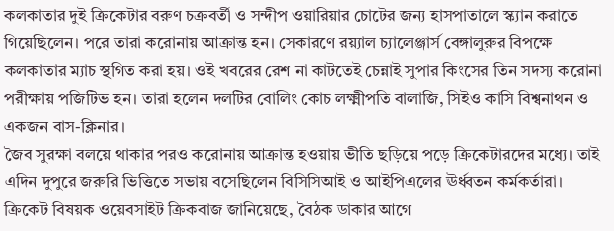কলকাতার দুই ক্রিকেটার বরুণ চক্রবর্তী ও সন্দীপ ওয়ারিয়ার চোটের জন্য হাসপাতালে স্ক্যান করাতে গিয়েছিলেন। পরে তারা করোনায় আক্রান্ত হন। সেকারণে রয়্যাল চ্যালেঞ্জার্স বেঙ্গালুরুর বিপক্ষে কলকাতার ম্যাচ স্থগিত করা হয়। ওই খবরের রেশ না কাটতেই চেন্নাই সুপার কিংসের তিন সদস্য করোনা পরীক্ষায় পজিটিভ হন। তারা হলেন দলটির বোলিং কোচ লক্ষ্মীপতি বালাজি, সিইও কাসি বিশ্বনাথন ও একজন বাস-ক্লিনার।
জৈব সুরক্ষা বলয়ে থাকার পরও করোনায় আক্রান্ত হওয়ায় ভীতি ছড়িয়ে পড়ে ক্রিকেটারদের মধ্যে। তাই এদিন দুপুরে জরুরি ভিত্তিতে সভায় বসেছিলেন বিসিসিআই ও আইপিএলের ঊর্ধ্বতন কর্মকর্তারা।
ক্রিকেট বিষয়ক ওয়েবসাইট ক্রিকবাজ জানিয়েছে, বৈঠক ডাকার আগে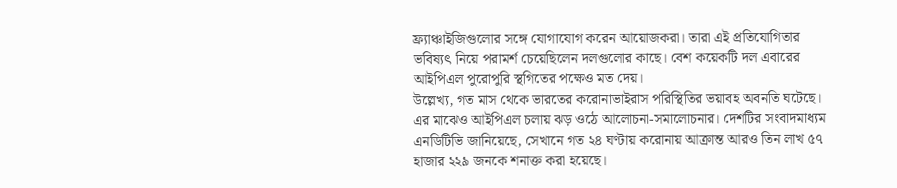ফ্র্যাঞ্চাইজিগুলোর সঙ্গে যোগাযোগ করেন আয়োজকরা। তারা এই প্রতিযোগিতার ভবিষ্যৎ নিয়ে পরামর্শ চেয়েছিলেন দলগুলোর কাছে। বেশ কয়েকটি দল এবারের আইপিএল পুরোপুরি স্থগিতের পক্ষেও মত দেয়।
উল্লেখ্য, গত মাস থেকে ভারতের করোনাভাইরাস পরিস্থিতির ভয়াবহ অবনতি ঘটেছে। এর মাঝেও আইপিএল চলায় ঝড় ওঠে আলোচনা-সমালোচনার। দেশটির সংবাদমাধ্যম এনডিটিভি জানিয়েছে, সেখানে গত ২৪ ঘণ্টায় করোনায় আক্রান্ত আরও তিন লাখ ৫৭ হাজার ২২৯ জনকে শনাক্ত করা হয়েছে।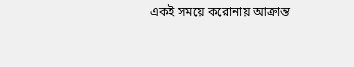একই সময়ে করোনায় আক্রান্ত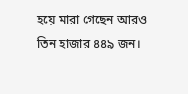হয়ে মারা গেছেন আরও তিন হাজার ৪৪৯ জন।